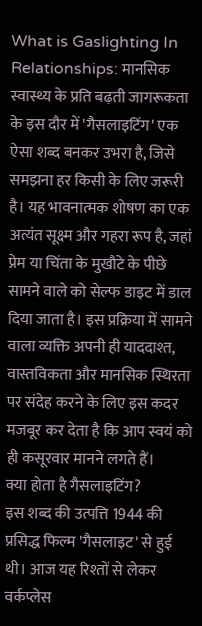What is Gaslighting In Relationships: मानसिक स्वास्थ्य के प्रति बढ़ती जागरूकता के इस दौर में 'गैसलाइटिंग' एक ऐसा शब्द बनकर उभरा है, जिसे समझना हर किसी के लिए जरूरी है। यह भावनात्मक शोषण का एक अत्यंत सूक्ष्म और गहरा रूप है, जहां प्रेम या चिंता के मुखौटे के पीछे सामने वाले को सेल्फ डाइट में डाल दिया जाता है। इस प्रक्रिया में सामने वाला व्यक्ति अपनी ही याददाश्त, वास्तविकता और मानसिक स्थिरता पर संदेह करने के लिए इस कदर मजबूर कर देता है कि आप स्वयं को ही कसूरवार मानने लगते हैं।
क्या होता है गैसलाइटिंग?
इस शब्द की उत्पत्ति 1944 की प्रसिद्ध फिल्म 'गैसलाइट' से हुई थी। आज यह रिश्तों से लेकर वर्कप्लेस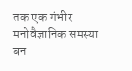तक एक गंभीर मनोवैज्ञानिक समस्या बन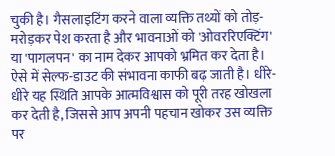चुकी है। गैसलाइटिंग करने वाला व्यक्ति तथ्यों को तोड़-मरोड़कर पेश करता है और भावनाओं को 'ओवररिएक्टिंग' या 'पागलपन' का नाम देकर आपको भ्रमित कर देता है। ऐसे में सेल्फ-डाउट की संभावना काफी बढ़ जाती है। धीरे-धीरे यह स्थिति आपके आत्मविश्वास को पूरी तरह खोखला कर देती है, जिससे आप अपनी पहचान खोकर उस व्यक्ति पर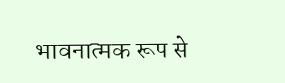भावनात्मक रूप से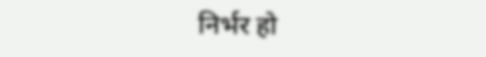निर्भर हो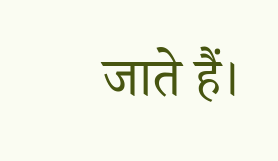जाते हैं।